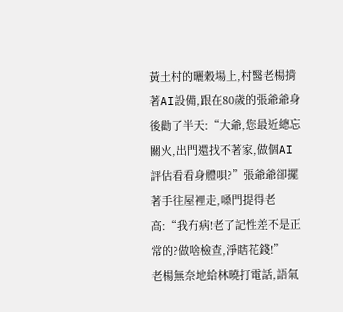黃土村的曬穀場上,村醫老楊揹著AI設備,跟在80歲的張爺爺身後勸了半天:“大爺,您最近總忘關火,出門還找不著家,做個AI評估看看身體唄?”張爺爺卻擺著手往屋裡走,嗓門提得老高:“我冇病!老了記性差不是正常的?做啥檢查,淨瞎花錢!”
老楊無奈地給林曉打電話,語氣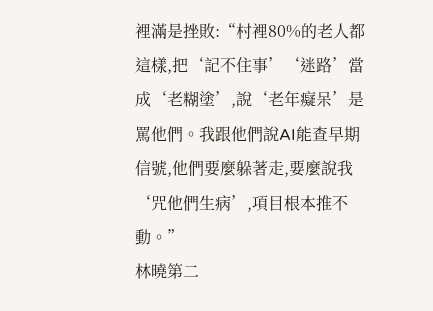裡滿是挫敗:“村裡80%的老人都這樣,把‘記不住事’‘迷路’當成‘老糊塗’,說‘老年癡呆’是罵他們。我跟他們說AI能查早期信號,他們要麼躲著走,要麼說我‘咒他們生病’,項目根本推不動。”
林曉第二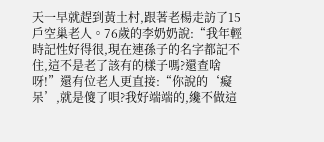天一早就趕到黃土村,跟著老楊走訪了15戶空巢老人。76歲的李奶奶說:“我年輕時記性好得很,現在連孫子的名字都記不住,這不是老了該有的樣子嗎?還查啥呀!”還有位老人更直接:“你說的‘癡呆’,就是傻了唄?我好端端的,纔不做這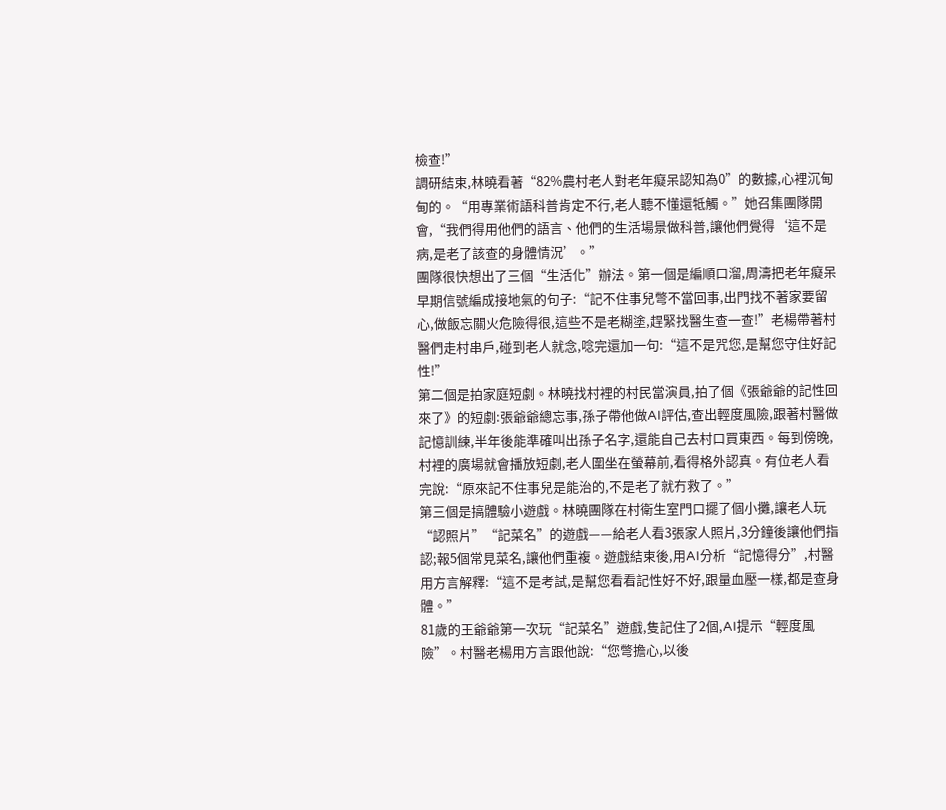檢查!”
調研結束,林曉看著“82%農村老人對老年癡呆認知為0”的數據,心裡沉甸甸的。“用專業術語科普肯定不行,老人聽不懂還牴觸。”她召集團隊開會,“我們得用他們的語言、他們的生活場景做科普,讓他們覺得‘這不是病,是老了該查的身體情況’。”
團隊很快想出了三個“生活化”辦法。第一個是編順口溜,周濤把老年癡呆早期信號編成接地氣的句子:“記不住事兒彆不當回事,出門找不著家要留心,做飯忘關火危險得很,這些不是老糊塗,趕緊找醫生查一查!”老楊帶著村醫們走村串戶,碰到老人就念,唸完還加一句:“這不是咒您,是幫您守住好記性!”
第二個是拍家庭短劇。林曉找村裡的村民當演員,拍了個《張爺爺的記性回來了》的短劇:張爺爺總忘事,孫子帶他做AI評估,查出輕度風險,跟著村醫做記憶訓練,半年後能準確叫出孫子名字,還能自己去村口買東西。每到傍晚,村裡的廣場就會播放短劇,老人圍坐在螢幕前,看得格外認真。有位老人看完說:“原來記不住事兒是能治的,不是老了就冇救了。”
第三個是搞體驗小遊戲。林曉團隊在村衛生室門口擺了個小攤,讓老人玩“認照片”“記菜名”的遊戲——給老人看3張家人照片,3分鐘後讓他們指認;報5個常見菜名,讓他們重複。遊戲結束後,用AI分析“記憶得分”,村醫用方言解釋:“這不是考試,是幫您看看記性好不好,跟量血壓一樣,都是查身體。”
81歲的王爺爺第一次玩“記菜名”遊戲,隻記住了2個,AI提示“輕度風險”。村醫老楊用方言跟他說:“您彆擔心,以後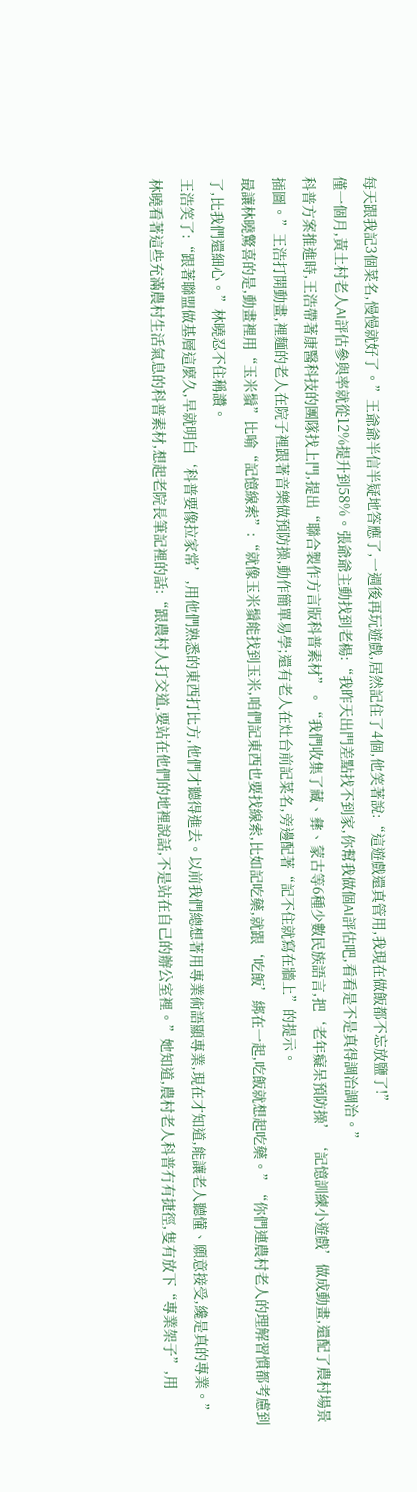每天跟我記3個菜名,慢慢就好了。”王爺爺半信半疑地答應了,一週後再玩遊戲,居然記住了4個,他笑著說:“這遊戲還真管用,我現在做飯都不忘放鹽了!”
僅一個月,黃土村老人AI評估參與率就從12%提升到58%。張爺爺主動找到老楊:“我昨天出門差點找不到家,你幫我做個AI評估吧,看看是不是真得調治調治。”
科普方案推進時,王浩帶著康醫科技的團隊找上門,提出“聯合製作方言版科普素材”。“我們收集了藏、彝、蒙古等6種少數民族語言,把‘老年癡呆預防操’‘記憶訓練小遊戲’做成動畫,還配了農村場景插圖。”王浩打開動畫,裡麵的老人在院子裡跟著音樂做預防操,動作簡單易學;還有老人在灶台前記菜名,旁邊配著“記不住就寫在牆上”的提示。
最讓林曉驚喜的是,動畫裡用“玉米鬚”比喻“記憶線索”:“就像玉米鬚能找到玉米,咱們記東西也要找線索,比如記吃藥,就跟‘吃飯’綁在一起,吃飯就想起吃藥。”“你們連農村老人的理解習慣都考慮到了,比我們還細心。”林曉忍不住稱讚。
王浩笑了:“跟著聯盟做基層這麼久,早就明白‘科普要像拉家常’,用他們熟悉的東西打比方,他們才聽得進去。以前我們總想著用專業術語顯專業,現在才知道,能讓老人聽懂、願意接受,纔是真的專業。”
林曉看著這些充滿農村生活氣息的科普素材,想起老院長筆記裡的話:“跟農村人打交道,要站在他們的地裡說話,不是站在自己的辦公室裡。”她知道,農村老人科普冇有捷徑,隻有放下“專業架子”,用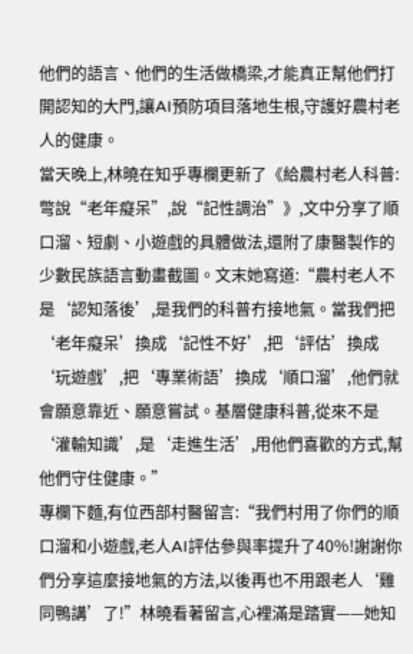他們的語言、他們的生活做橋梁,才能真正幫他們打開認知的大門,讓AI預防項目落地生根,守護好農村老人的健康。
當天晚上,林曉在知乎專欄更新了《給農村老人科普:彆說“老年癡呆”,說“記性調治”》,文中分享了順口溜、短劇、小遊戲的具體做法,還附了康醫製作的少數民族語言動畫截圖。文末她寫道:“農村老人不是‘認知落後’,是我們的科普冇接地氣。當我們把‘老年癡呆’換成‘記性不好’,把‘評估’換成‘玩遊戲’,把‘專業術語’換成‘順口溜’,他們就會願意靠近、願意嘗試。基層健康科普,從來不是‘灌輸知識’,是‘走進生活’,用他們喜歡的方式,幫他們守住健康。”
專欄下麵,有位西部村醫留言:“我們村用了你們的順口溜和小遊戲,老人AI評估參與率提升了40%!謝謝你們分享這麼接地氣的方法,以後再也不用跟老人‘雞同鴨講’了!”林曉看著留言,心裡滿是踏實——她知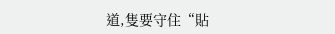道,隻要守住“貼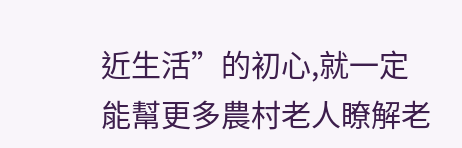近生活”的初心,就一定能幫更多農村老人瞭解老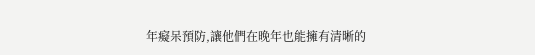年癡呆預防,讓他們在晚年也能擁有清晰的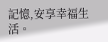記憶,安享幸福生活。